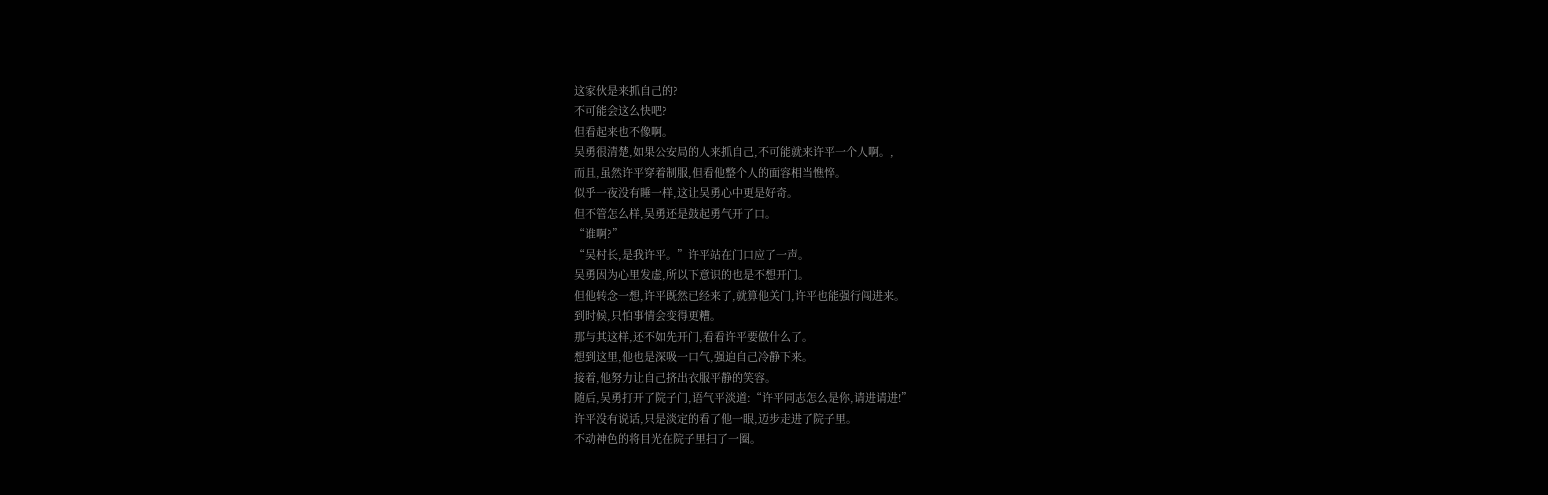这家伙是来抓自己的?
不可能会这么快吧?
但看起来也不像啊。
吴勇很清楚,如果公安局的人来抓自己,不可能就来许平一个人啊。,
而且,虽然许平穿着制服,但看他整个人的面容相当憔悴。
似乎一夜没有睡一样,这让吴勇心中更是好奇。
但不管怎么样,吴勇还是鼓起勇气开了口。
“谁啊?”
“吴村长,是我许平。”许平站在门口应了一声。
吴勇因为心里发虚,所以下意识的也是不想开门。
但他转念一想,许平既然已经来了,就算他关门,许平也能强行闯进来。
到时候,只怕事情会变得更糟。
那与其这样,还不如先开门,看看许平要做什么了。
想到这里,他也是深吸一口气,强迫自己冷静下来。
接着,他努力让自己挤出衣服平静的笑容。
随后,吴勇打开了院子门,语气平淡道:“许平同志怎么是你,请进请进!”
许平没有说话,只是淡定的看了他一眼,迈步走进了院子里。
不动神色的将目光在院子里扫了一圈。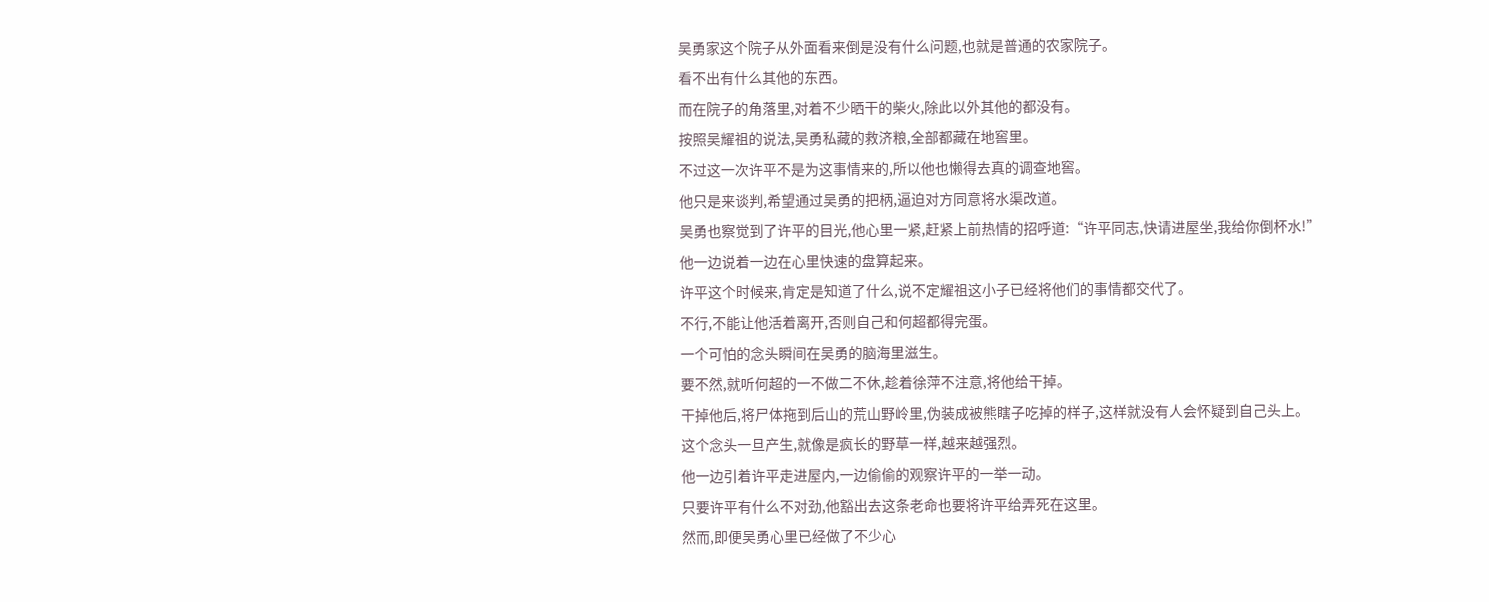吴勇家这个院子从外面看来倒是没有什么问题,也就是普通的农家院子。
看不出有什么其他的东西。
而在院子的角落里,对着不少晒干的柴火,除此以外其他的都没有。
按照吴耀祖的说法,吴勇私藏的救济粮,全部都藏在地窖里。
不过这一次许平不是为这事情来的,所以他也懒得去真的调查地窖。
他只是来谈判,希望通过吴勇的把柄,逼迫对方同意将水渠改道。
吴勇也察觉到了许平的目光,他心里一紧,赶紧上前热情的招呼道:“许平同志,快请进屋坐,我给你倒杯水!”
他一边说着一边在心里快速的盘算起来。
许平这个时候来,肯定是知道了什么,说不定耀祖这小子已经将他们的事情都交代了。
不行,不能让他活着离开,否则自己和何超都得完蛋。
一个可怕的念头瞬间在吴勇的脑海里滋生。
要不然,就听何超的一不做二不休,趁着徐萍不注意,将他给干掉。
干掉他后,将尸体拖到后山的荒山野岭里,伪装成被熊瞎子吃掉的样子,这样就没有人会怀疑到自己头上。
这个念头一旦产生,就像是疯长的野草一样,越来越强烈。
他一边引着许平走进屋内,一边偷偷的观察许平的一举一动。
只要许平有什么不对劲,他豁出去这条老命也要将许平给弄死在这里。
然而,即便吴勇心里已经做了不少心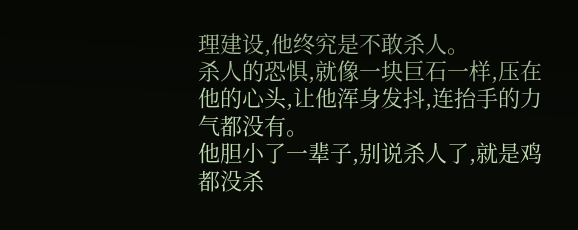理建设,他终究是不敢杀人。
杀人的恐惧,就像一块巨石一样,压在他的心头,让他浑身发抖,连抬手的力气都没有。
他胆小了一辈子,别说杀人了,就是鸡都没杀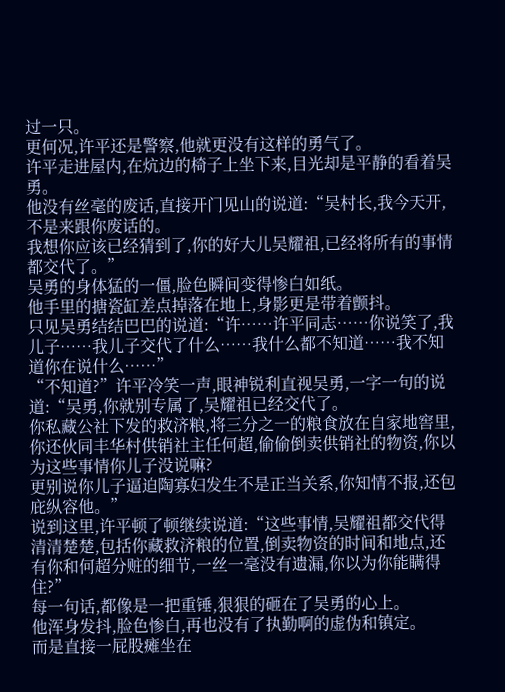过一只。
更何况,许平还是警察,他就更没有这样的勇气了。
许平走进屋内,在炕边的椅子上坐下来,目光却是平静的看着吴勇。
他没有丝毫的废话,直接开门见山的说道:“吴村长,我今天开,不是来跟你废话的。
我想你应该已经猜到了,你的好大儿吴耀祖,已经将所有的事情都交代了。”
吴勇的身体猛的一僵,脸色瞬间变得惨白如纸。
他手里的搪瓷缸差点掉落在地上,身影更是带着颤抖。
只见吴勇结结巴巴的说道:“许……许平同志……你说笑了,我儿子……我儿子交代了什么……我什么都不知道……我不知道你在说什么……”
“不知道?”许平冷笑一声,眼神锐利直视吴勇,一字一句的说道:“吴勇,你就别专属了,吴耀祖已经交代了。
你私藏公社下发的救济粮,将三分之一的粮食放在自家地窖里,你还伙同丰华村供销社主任何超,偷偷倒卖供销社的物资,你以为这些事情你儿子没说嘛?
更别说你儿子逼迫陶寡妇发生不是正当关系,你知情不报,还包庇纵容他。”
说到这里,许平顿了顿继续说道:“这些事情,吴耀祖都交代得清清楚楚,包括你藏救济粮的位置,倒卖物资的时间和地点,还有你和何超分赃的细节,一丝一毫没有遗漏,你以为你能瞒得住?”
每一句话,都像是一把重锤,狠狠的砸在了吴勇的心上。
他浑身发抖,脸色惨白,再也没有了执勤啊的虚伪和镇定。
而是直接一屁股瘫坐在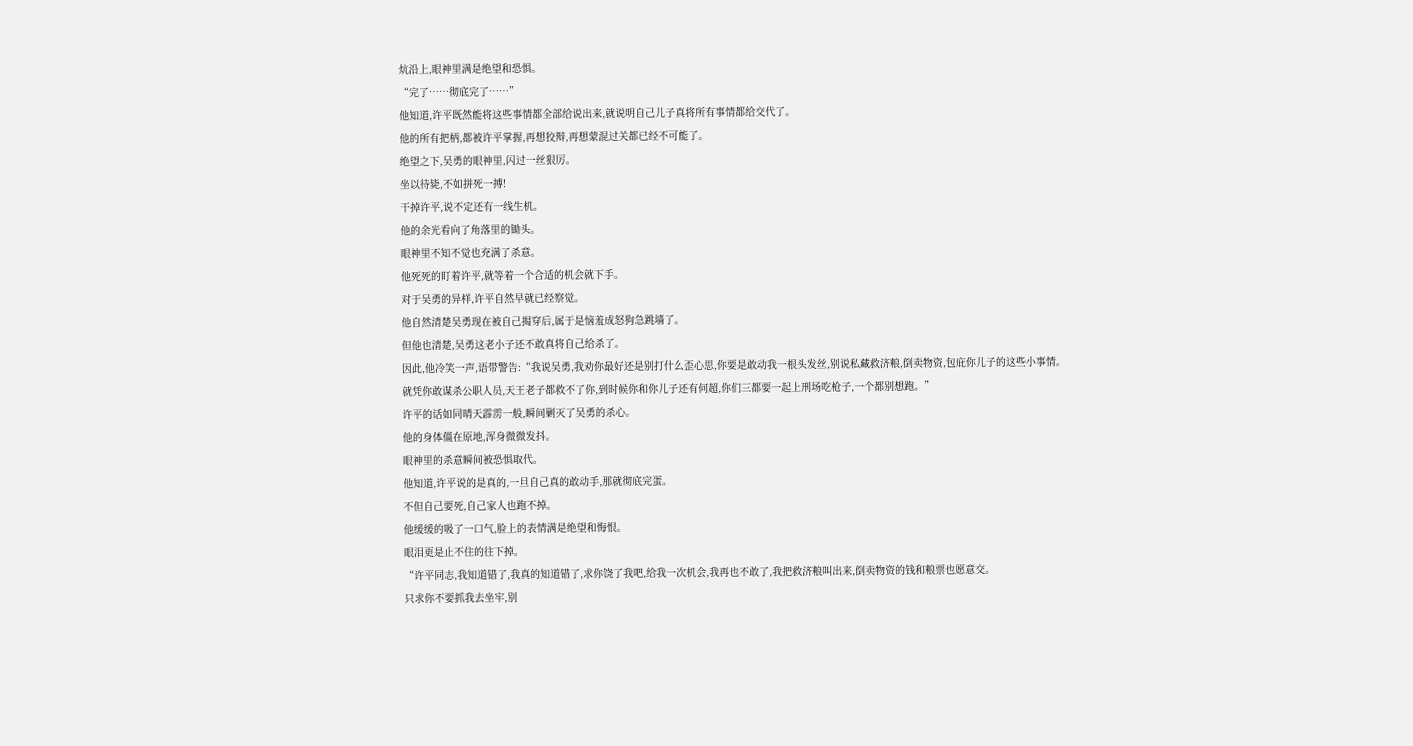炕沿上,眼神里满是绝望和恐惧。
“完了……彻底完了……”
他知道,许平既然能将这些事情都全部给说出来,就说明自己儿子真将所有事情都给交代了。
他的所有把柄,都被许平掌握,再想狡辩,再想蒙混过关都已经不可能了。
绝望之下,吴勇的眼神里,闪过一丝狠厉。
坐以待毙,不如拼死一搏!
干掉许平,说不定还有一线生机。
他的余光看向了角落里的锄头。
眼神里不知不觉也充满了杀意。
他死死的盯着许平,就等着一个合适的机会就下手。
对于吴勇的异样,许平自然早就已经察觉。
他自然清楚吴勇现在被自己揭穿后,属于是恼羞成怒狗急跳墙了。
但他也清楚,吴勇这老小子还不敢真将自己给杀了。
因此,他冷笑一声,语带警告:“我说吴勇,我劝你最好还是别打什么歪心思,你要是敢动我一根头发丝,别说私藏救济粮,倒卖物资,包庇你儿子的这些小事情。
就凭你敢谋杀公职人员,天王老子都救不了你,到时候你和你儿子还有何超,你们三都要一起上刑场吃枪子,一个都别想跑。”
许平的话如同晴天霹雳一般,瞬间剿灭了吴勇的杀心。
他的身体僵在原地,浑身微微发抖。
眼神里的杀意瞬间被恐惧取代。
他知道,许平说的是真的,一旦自己真的敢动手,那就彻底完蛋。
不但自己要死,自己家人也跑不掉。
他缓缓的吸了一口气,脸上的表情满是绝望和悔恨。
眼泪更是止不住的往下掉。
“许平同志,我知道错了,我真的知道错了,求你饶了我吧,给我一次机会,我再也不敢了,我把救济粮叫出来,倒卖物资的钱和粮票也愿意交。
只求你不要抓我去坐牢,别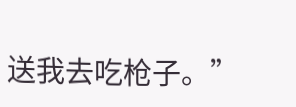送我去吃枪子。”